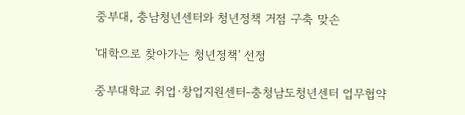중부대, 충남청년센터와 청년정책 거점 구축 맞손

'대학으로 찾아가는 청년정책' 선정

중부대학교 취업·창업지원센터-충청남도청년센터 업무협약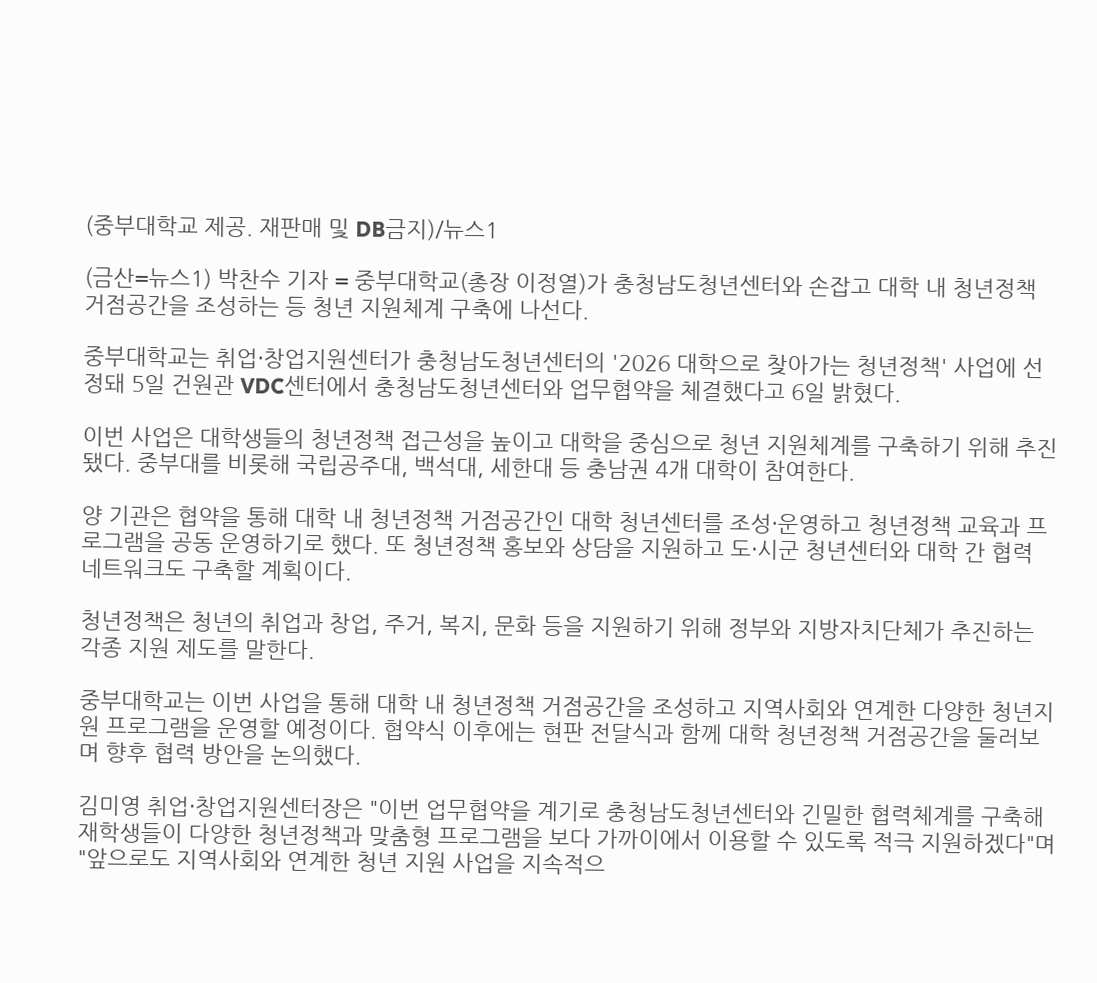(중부대학교 제공. 재판매 및 DB금지)/뉴스1

(금산=뉴스1) 박찬수 기자 = 중부대학교(총장 이정열)가 충청남도청년센터와 손잡고 대학 내 청년정책 거점공간을 조성하는 등 청년 지원체계 구축에 나선다.

중부대학교는 취업·창업지원센터가 충청남도청년센터의 '2026 대학으로 찾아가는 청년정책' 사업에 선정돼 5일 건원관 VDC센터에서 충청남도청년센터와 업무협약을 체결했다고 6일 밝혔다.

이번 사업은 대학생들의 청년정책 접근성을 높이고 대학을 중심으로 청년 지원체계를 구축하기 위해 추진됐다. 중부대를 비롯해 국립공주대, 백석대, 세한대 등 충남권 4개 대학이 참여한다.

양 기관은 협약을 통해 대학 내 청년정책 거점공간인 대학 청년센터를 조성·운영하고 청년정책 교육과 프로그램을 공동 운영하기로 했다. 또 청년정책 홍보와 상담을 지원하고 도·시군 청년센터와 대학 간 협력 네트워크도 구축할 계획이다.

청년정책은 청년의 취업과 창업, 주거, 복지, 문화 등을 지원하기 위해 정부와 지방자치단체가 추진하는 각종 지원 제도를 말한다.

중부대학교는 이번 사업을 통해 대학 내 청년정책 거점공간을 조성하고 지역사회와 연계한 다양한 청년지원 프로그램을 운영할 예정이다. 협약식 이후에는 현판 전달식과 함께 대학 청년정책 거점공간을 둘러보며 향후 협력 방안을 논의했다.

김미영 취업·창업지원센터장은 "이번 업무협약을 계기로 충청남도청년센터와 긴밀한 협력체계를 구축해 재학생들이 다양한 청년정책과 맞춤형 프로그램을 보다 가까이에서 이용할 수 있도록 적극 지원하겠다"며 "앞으로도 지역사회와 연계한 청년 지원 사업을 지속적으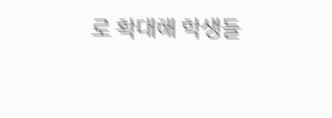로 확대해 학생들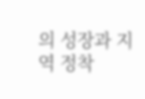의 성장과 지역 정착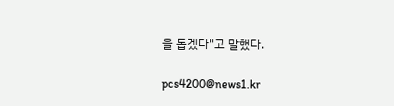을 돕겠다"고 말했다.

pcs4200@news1.kr